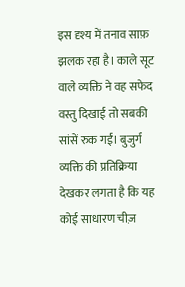इस दृश्य में तनाव साफ़ झलक रहा है। काले सूट वाले व्यक्ति ने वह सफेद वस्तु दिखाई तो सबकी सांसें रुक गईं। बुजुर्ग व्यक्ति की प्रतिक्रिया देखकर लगता है कि यह कोई साधारण चीज़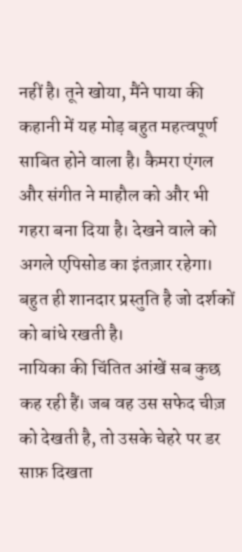नहीं है। तूने खोया, मैंने पाया की कहानी में यह मोड़ बहुत महत्वपूर्ण साबित होने वाला है। कैमरा एंगल और संगीत ने माहौल को और भी गहरा बना दिया है। देखने वाले को अगले एपिसोड का इंतज़ार रहेगा। बहुत ही शानदार प्रस्तुति है जो दर्शकों को बांधे रखती है।
नायिका की चिंतित आंखें सब कुछ कह रही हैं। जब वह उस सफेद चीज़ को देखती है, तो उसके चेहरे पर डर साफ़ दिखता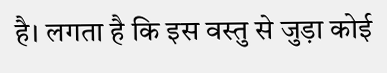है। लगता है कि इस वस्तु से जुड़ा कोई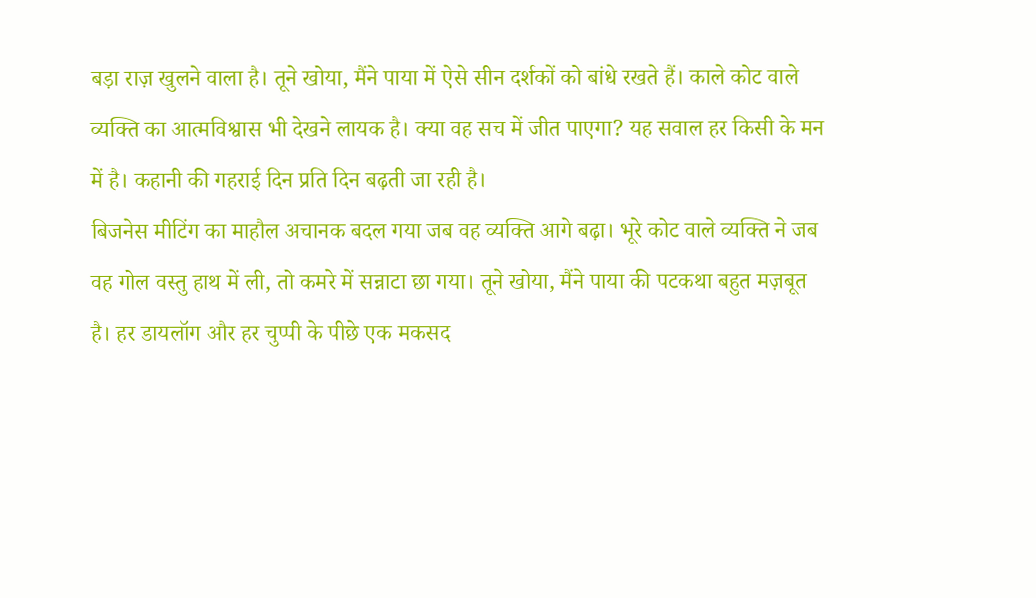बड़ा राज़ खुलने वाला है। तूने खोया, मैंने पाया में ऐसे सीन दर्शकों को बांधे रखते हैं। काले कोट वाले व्यक्ति का आत्मविश्वास भी देखने लायक है। क्या वह सच में जीत पाएगा? यह सवाल हर किसी के मन में है। कहानी की गहराई दिन प्रति दिन बढ़ती जा रही है।
बिजनेस मीटिंग का माहौल अचानक बदल गया जब वह व्यक्ति आगे बढ़ा। भूरे कोट वाले व्यक्ति ने जब वह गोल वस्तु हाथ में ली, तो कमरे में सन्नाटा छा गया। तूने खोया, मैंने पाया की पटकथा बहुत मज़बूत है। हर डायलॉग और हर चुप्पी के पीछे एक मकसद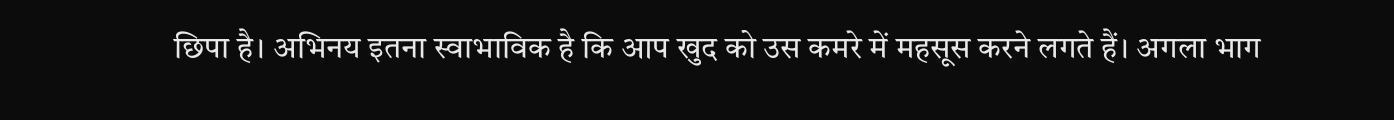छिपा है। अभिनय इतना स्वाभाविक है कि आप खुद को उस कमरे में महसूस करने लगते हैं। अगला भाग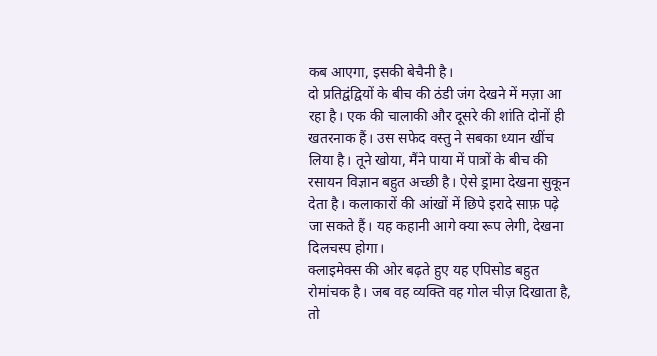कब आएगा, इसकी बेचैनी है।
दो प्रतिद्वंद्वियों के बीच की ठंडी जंग देखने में मज़ा आ रहा है। एक की चालाकी और दूसरे की शांति दोनों ही खतरनाक हैं। उस सफेद वस्तु ने सबका ध्यान खींच लिया है। तूने खोया, मैंने पाया में पात्रों के बीच की रसायन विज्ञान बहुत अच्छी है। ऐसे ड्रामा देखना सुकून देता है। कलाकारों की आंखों में छिपे इरादे साफ़ पढ़े जा सकते हैं। यह कहानी आगे क्या रूप लेगी, देखना दिलचस्प होगा।
क्लाइमेक्स की ओर बढ़ते हुए यह एपिसोड बहुत रोमांचक है। जब वह व्यक्ति वह गोल चीज़ दिखाता है, तो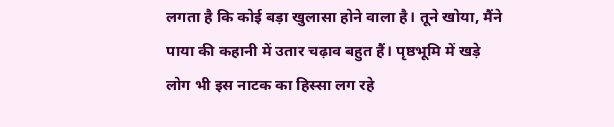लगता है कि कोई बड़ा खुलासा होने वाला है। तूने खोया, मैंने पाया की कहानी में उतार चढ़ाव बहुत हैं। पृष्ठभूमि में खड़े लोग भी इस नाटक का हिस्सा लग रहे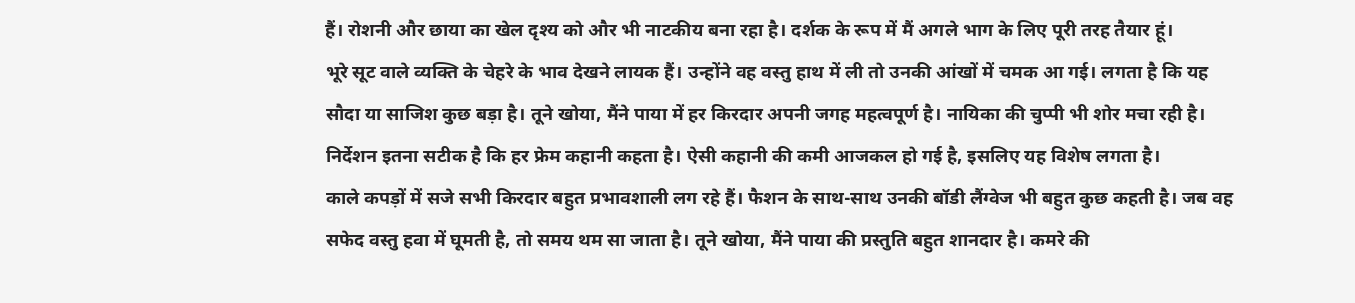हैं। रोशनी और छाया का खेल दृश्य को और भी नाटकीय बना रहा है। दर्शक के रूप में मैं अगले भाग के लिए पूरी तरह तैयार हूं।
भूरे सूट वाले व्यक्ति के चेहरे के भाव देखने लायक हैं। उन्होंने वह वस्तु हाथ में ली तो उनकी आंखों में चमक आ गई। लगता है कि यह सौदा या साजिश कुछ बड़ा है। तूने खोया, मैंने पाया में हर किरदार अपनी जगह महत्वपूर्ण है। नायिका की चुप्पी भी शोर मचा रही है। निर्देशन इतना सटीक है कि हर फ्रेम कहानी कहता है। ऐसी कहानी की कमी आजकल हो गई है, इसलिए यह विशेष लगता है।
काले कपड़ों में सजे सभी किरदार बहुत प्रभावशाली लग रहे हैं। फैशन के साथ-साथ उनकी बॉडी लैंग्वेज भी बहुत कुछ कहती है। जब वह सफेद वस्तु हवा में घूमती है, तो समय थम सा जाता है। तूने खोया, मैंने पाया की प्रस्तुति बहुत शानदार है। कमरे की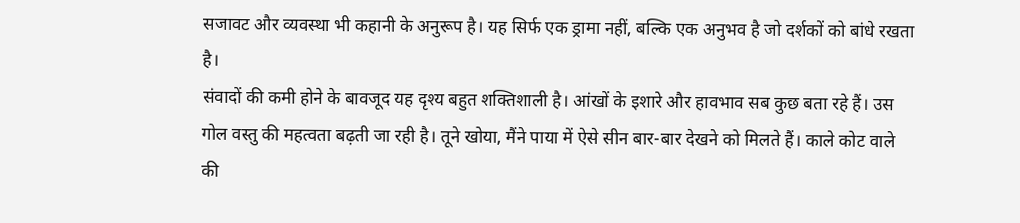सजावट और व्यवस्था भी कहानी के अनुरूप है। यह सिर्फ एक ड्रामा नहीं, बल्कि एक अनुभव है जो दर्शकों को बांधे रखता है।
संवादों की कमी होने के बावजूद यह दृश्य बहुत शक्तिशाली है। आंखों के इशारे और हावभाव सब कुछ बता रहे हैं। उस गोल वस्तु की महत्वता बढ़ती जा रही है। तूने खोया, मैंने पाया में ऐसे सीन बार-बार देखने को मिलते हैं। काले कोट वाले की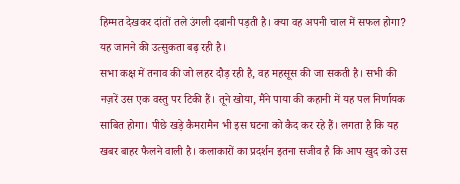हिम्मत देखकर दांतों तले उंगली दबानी पड़ती है। क्या वह अपनी चाल में सफल होगा? यह जानने की उत्सुकता बढ़ रही है।
सभा कक्ष में तनाव की जो लहर दौड़ रही है, वह महसूस की जा सकती है। सभी की नज़रें उस एक वस्तु पर टिकी हैं। तूने खोया, मैंने पाया की कहानी में यह पल निर्णायक साबित होगा। पीछे खड़े कैमरामैन भी इस घटना को कैद कर रहे हैं। लगता है कि यह खबर बाहर फैलने वाली है। कलाकारों का प्रदर्शन इतना सजीव है कि आप खुद को उस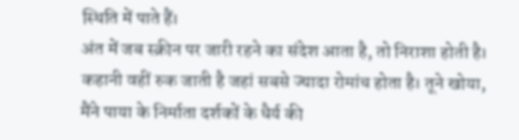स्थिति में पाते हैं।
अंत में जब स्क्रीन पर जारी रहने का संदेश आता है, तो निराशा होती है। कहानी वहीं रुक जाती है जहां सबसे ज्यादा रोमांच होता है। तूने खोया, मैंने पाया के निर्माता दर्शकों के धैर्य की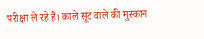परीक्षा ले रहे हैं। काले सूट वाले की मुस्कान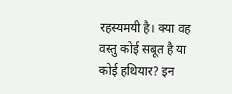रहस्यमयी है। क्या वह वस्तु कोई सबूत है या कोई हथियार? इन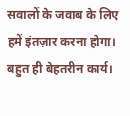सवालों के जवाब के लिए हमें इंतज़ार करना होगा। बहुत ही बेहतरीन कार्य।